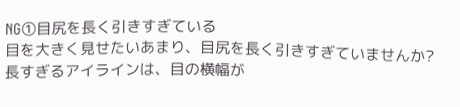NG①目尻を長く引きすぎている
目を大きく見せたいあまり、目尻を長く引きすぎていませんか?長すぎるアイラインは、目の横幅が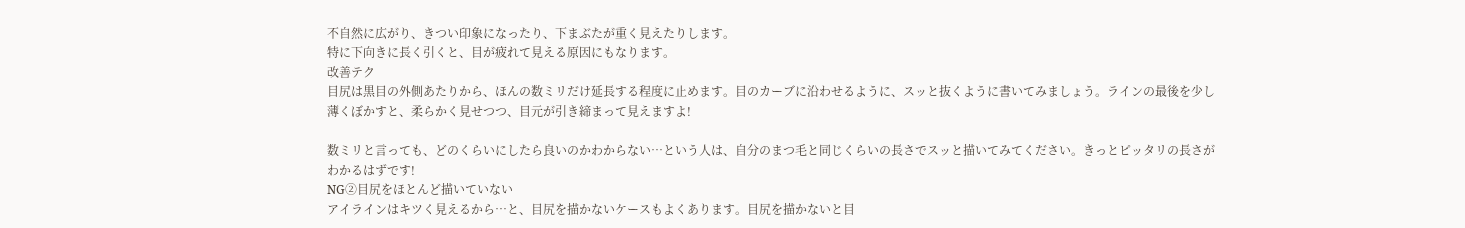不自然に広がり、きつい印象になったり、下まぶたが重く見えたりします。
特に下向きに長く引くと、目が疲れて見える原因にもなります。
改善テク
目尻は黒目の外側あたりから、ほんの数ミリだけ延長する程度に止めます。目のカーブに沿わせるように、スッと抜くように書いてみましょう。ラインの最後を少し薄くぼかすと、柔らかく見せつつ、目元が引き締まって見えますよ!

数ミリと言っても、どのくらいにしたら良いのかわからない…という人は、自分のまつ毛と同じくらいの長さでスッと描いてみてください。きっとピッタリの長さがわかるはずです!
NG②目尻をほとんど描いていない
アイラインはキツく見えるから…と、目尻を描かないケースもよくあります。目尻を描かないと目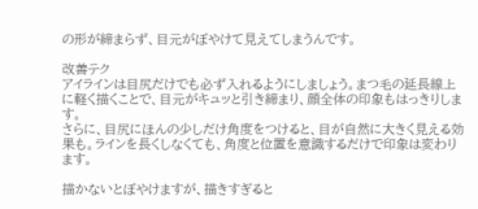の形が締まらず、目元がぼやけて見えてしまうんです。

改善テク
アイラインは目尻だけでも必ず入れるようにしましょう。まつ毛の延長線上に軽く描くことで、目元がキュッと引き締まり、顔全体の印象もはっきりします。
さらに、目尻にほんの少しだけ角度をつけると、目が自然に大きく見える効果も。ラインを長くしなくても、角度と位置を意識するだけで印象は変わります。

描かないとぼやけますが、描きすぎると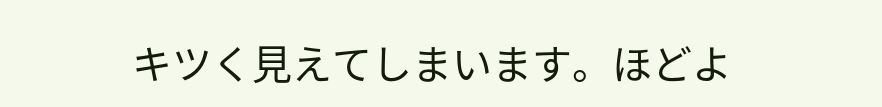キツく見えてしまいます。ほどよ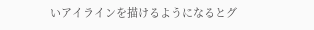いアイラインを描けるようになるとグ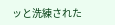ッと洗練された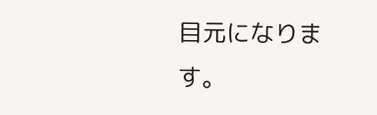目元になります。